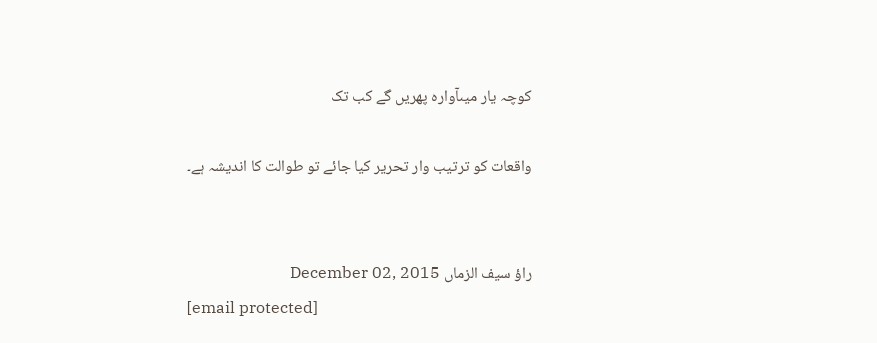کوچہ یار میںآوارہ پھریں گے کب تک

واقعات کو ترتیب وار تحریر کیا جائے تو طوالت کا اندیشہ ہے۔


راؤ سیف الزماں December 02, 2015
[email protected]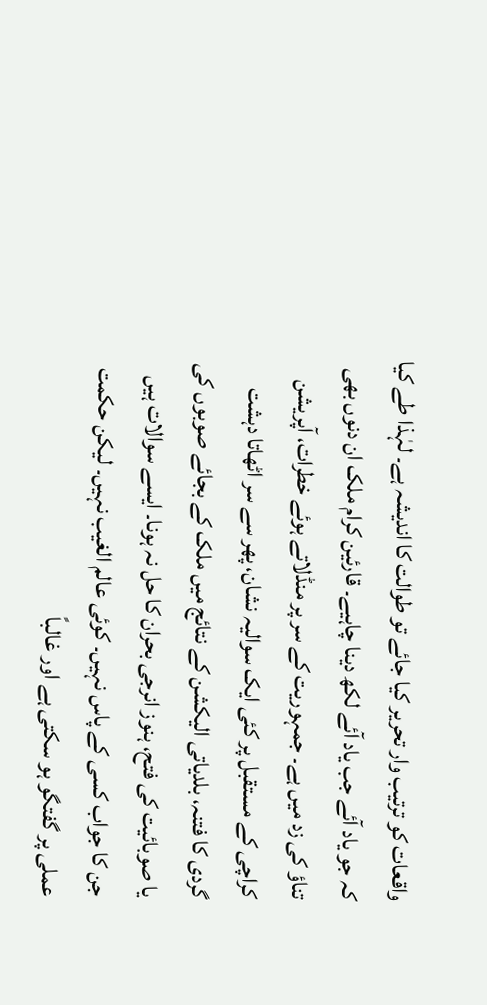واقعات کو ترتیب وار تحریر کیا جائے تو طوالت کا اندیشہ ہے۔ لہٰذا طے کیا کہ جو یاد آئے جب یاد آئے لکھ دینا چاہیے۔ قارئین کرام ملک ان دنوں بھی تناؤ کی زد میں ہے۔ جمہوریت کے سر پر منڈلاتے ہوئے خطرات، آپریشن کراچی کے مستقبل پر کئی ایک سوالیہ نشان، پھر سے سر اٹھاتا دہشت گردی کا فتنہ، بلدیاتی الیکشن کے نتائج میں ملک کے بجائے صوبوں کی یا صوبائیت کی فتح، ہنوز انرجی بحران کا حل نہ ہونا۔ ایسے سوالات ہیں جن کا جواب کسی کے پاس نہیں۔ کوئی عالم الغیب نہیں۔ لیکن حکمت عملی پر گفتگو ہو سکتی ہے اور غالباً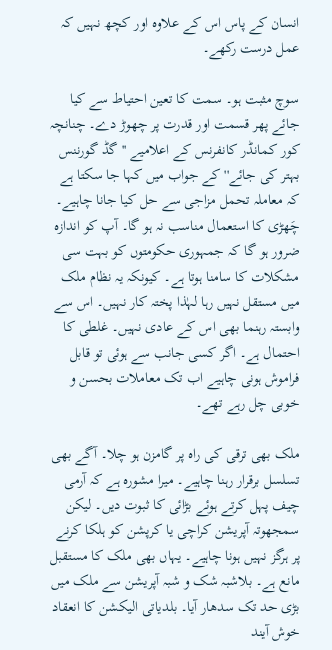انسان کے پاس اس کے علاوہ اور کچھ نہیں کہ عمل درست رکھے۔

سوچ مثبت ہو۔ سمت کا تعین احتیاط سے کیا جائے پھر قسمت اور قدرت پر چھوڑ دے۔ چنانچہ کور کمانڈر کانفرنس کے اعلامیے ''گڈ گورننس بہتر کی جائے'' کے جواب میں کہا جا سکتا ہے کہ معاملہ تحمل مزاجی سے حل کیا جانا چاہیے۔ چَھڑی کا استعمال مناسب نہ ہو گا۔ آپ کو اندازہ ضرور ہو گا کہ جمہوری حکومتوں کو بہت سی مشکلات کا سامنا ہوتا ہے۔ کیونکہ یہ نظام ملک میں مستقل نہیں رہا لہٰذا پختہ کار نہیں۔ اس سے وابستہ رہنما بھی اس کے عادی نہیں۔ غلطی کا احتمال ہے۔ اگر کسی جانب سے ہوئی تو قابل فراموش ہونی چاہیے اب تک معاملات بحسن و خوبی چل رہے تھے۔

ملک بھی ترقی کی راہ پر گامزن ہو چلا۔ آگے بھی تسلسل برقرار رہنا چاہیے۔ میرا مشورہ ہے کہ آرمی چیف پہل کرتے ہوئے بڑائی کا ثبوت دیں۔ لیکن سمجھوتہ آپریشن کراچی یا کرپشن کو ہلکا کرنے پر ہرگز نہیں ہونا چاہیے۔ یہاں بھی ملک کا مستقبل مانع ہے۔ بلاشبہ شک و شبہ آپریشن سے ملک میں بڑی حد تک سدھار آیا۔ بلدیاتی الیکشن کا انعقاد خوش آیند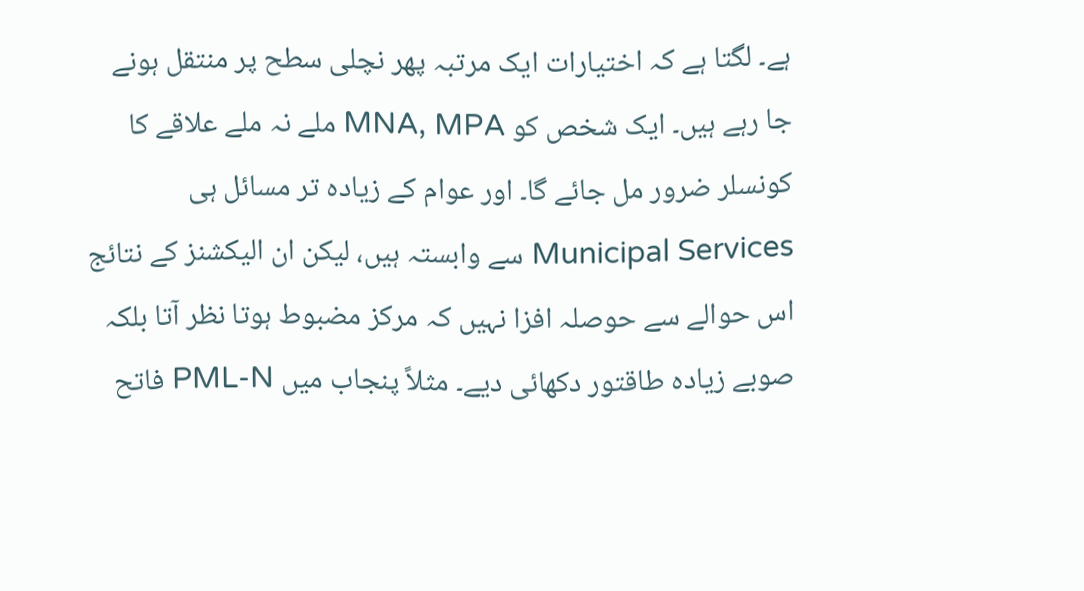ہے۔ لگتا ہے کہ اختیارات ایک مرتبہ پھر نچلی سطح پر منتقل ہونے جا رہے ہیں۔ ایک شخص کو MNA, MPA ملے نہ ملے علاقے کا کونسلر ضرور مل جائے گا۔ اور عوام کے زیادہ تر مسائل ہی Municipal Services سے وابستہ ہیں، لیکن ان الیکشنز کے نتائج اس حوالے سے حوصلہ افزا نہیں کہ مرکز مضبوط ہوتا نظر آتا بلکہ صوبے زیادہ طاقتور دکھائی دیے۔ مثلاً پنجاب میں PML-N فاتح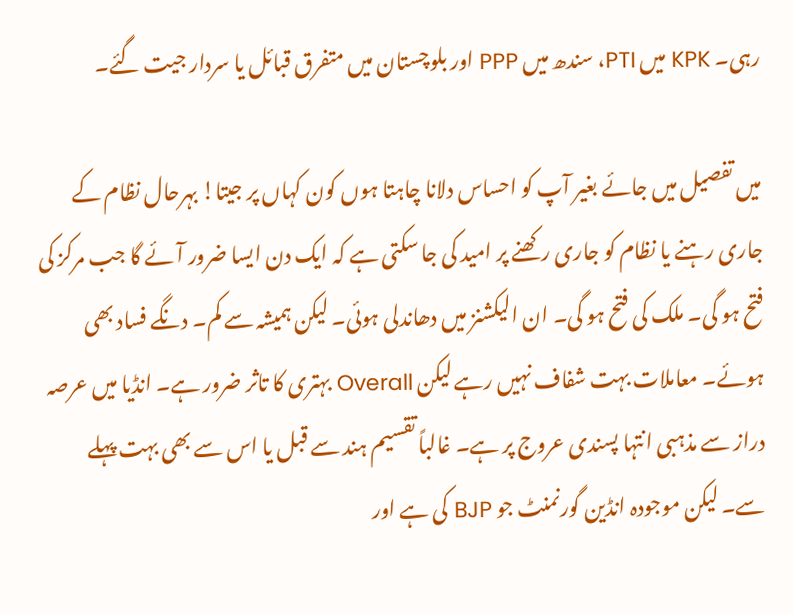رہی۔ KPK میں PTI، سندھ میں PPP اور بلوچستان میں متفرق قبائل یا سردار جیت گئے۔

میں تفصیل میں جائے بغیر آپ کو احساس دلانا چاہتا ہوں کون کہاں پر جیتا! بہرحال نظام کے جاری رہنے یا نظام کو جاری رکھنے پر امید کی جا سکتی ہے کہ ایک دن ایسا ضرور آئے گا جب مرکز کی فتح ہو گی۔ ملک کی فتح ہو گی۔ ان الیکشنز میں دھاندلی ہوئی۔ لیکن ہمیشہ سے کم۔ دنگے فساد بھی ہوئے۔ معاملات بہت شفاف نہیں رہے لیکن Overall بہتری کا تاثر ضرور ہے۔ انڈیا میں عرصہ دراز سے مذہبی انتہا پسندی عروج پر ہے۔ غالباً تقسیم ہند سے قبل یا اس سے بھی بہت پہلے سے۔ لیکن موجودہ انڈین گورنمنٹ جو BJP کی ہے اور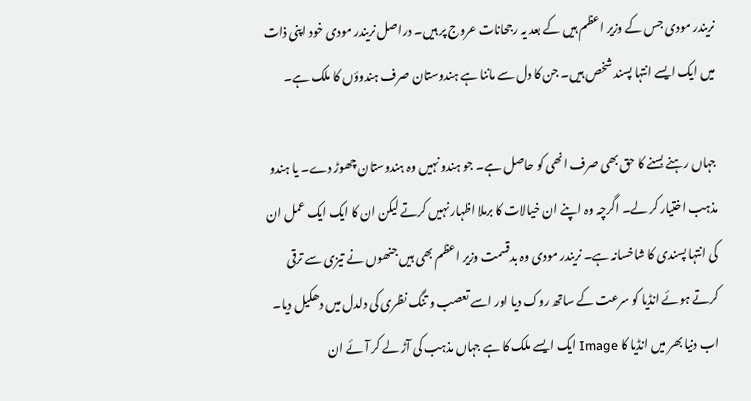نریندر مودی جس کے وزیر اعظم ہیں کے بعد یہ رجحانات عروج پر ہیں۔ دراصل نریندر مودی خود اپنی ذات میں ایک ایسے انتہا پسند شخص ہیں۔ جن کا دل سے ماننا ہے ہندوستان صرف ہندوؤں کا ملک ہے۔

جہاں رہنے بسنے کا حق بھی صرف انھی کو حاصل ہے۔ جو ہندو نہیں وہ ہندوستان چھوڑ دے۔ یا ہندو مذہب اختیار کر لے۔ اگرچہ وہ اپنے ان خیالات کا برملا اظہار نہیں کرتے لیکن ان کا ایک ایک عمل ان کی انتہا پسندی کا شاخسانہ ہے۔ نریندر مودی وہ بدقسمت وزیر اعظم بھی ہیں جنھوں نے تیزی سے ترقی کرتے ہوئے انڈیا کو سرعت کے ساتھ روک دیا اور اسے تعصب و تنگ نظری کی دلدل میں دھکیل دیا۔ اب دنیا بھر میں انڈیا کا Image ایک ایسے ملک کا ہے جہاں مذہب کی آڑ لے کر آئے ان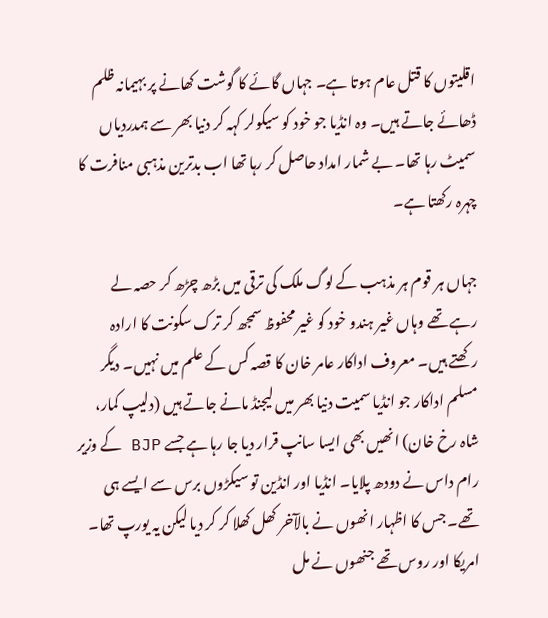اقلیتوں کا قتل عام ہوتا ہے۔ جہاں گائے کا گوشت کھانے پر بہیمانہ ظلم ڈھائے جاتے ہیں۔ وہ انڈیا جو خود کو سیکولر کہہ کر دنیا بھر سے ہمدردیاں سمیٹ رہا تھا۔ بے شمار امداد حاصل کر رہا تھا اب بدترین مذہبی منافرت کا چہرہ رکھتا ہے۔

جہاں ہر قوم ہر مذہب کے لوگ ملک کی ترقی میں بڑھ چڑھ کر حصہ لے رہے تھے وہاں غیر ہندو خود کو غیر محفوظ سمجھ کر ترک سکونت کا ارادہ رکھتے ہیں۔ معروف اداکار عامر خان کا قصہ کس کے علم میں نہیں۔ دیگر مسلم اداکار جو انڈیا سمیت دنیا بھر میں لیجنڈ مانے جاتے ہیں (دلیپ کمار، شاہ رخ خان) انھیں بھی ایسا سانپ قرار دیا جا رہا ہے جسے BJP کے وزیر رام داس نے دودھ پلایا۔ انڈیا اور انڈین تو سیکڑوں برس سے ایسے ہی تھے۔ جس کا اظہار انھوں نے بالآخر کھل کھلا کر کر دیا لیکن یہ یورپ تھا۔ امریکا اور روس تھے جنھوں نے مل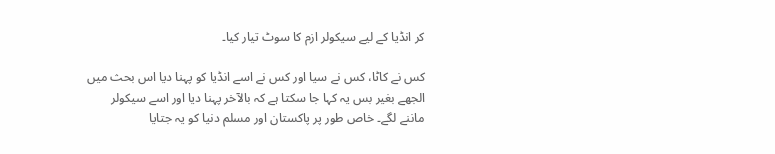کر انڈیا کے لیے سیکولر ازم کا سوٹ تیار کیا۔

کس نے کاٹا، کس نے سیا اور کس نے اسے انڈیا کو پہنا دیا اس بحث میں الجھے بغیر بس یہ کہا جا سکتا ہے کہ بالآخر پہنا دیا اور اسے سیکولر ماننے لگے۔ خاص طور پر پاکستان اور مسلم دنیا کو یہ جتایا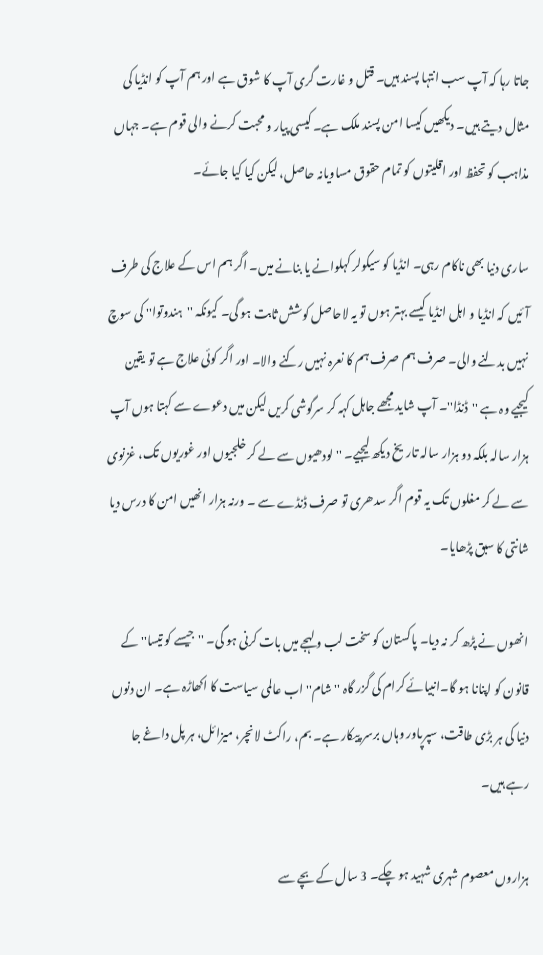جاتا رہا کہ آپ سب انتہا پسند ہیں۔ قتل و غارت گری آپ کا شوق ہے اور ہم آپ کو انڈیا کی مثال دیتے ہیں۔ دیکھیں کیسا امن پسند ملک ہے۔ کیسی پیار و محبت کرنے والی قوم ہے۔ جہاں مذاہب کو تحفظ اور اقلیتوں کو تمام حقوق مساویانہ حاصل، لیکن کیا کیا جائے۔

ساری دنیا بھی ناکام رہی۔ انڈیا کو سیکولر کہلوانے یا بنانے میں۔ اگر ہم اس کے علاج کی طرف آئیں کہ انڈیا و اہل انڈیا کیسے بہتر ہوں تو یہ لاحاصل کوشش ثابت ہو گی۔ کیونکہ ''ہندوتوا'' کی سوچ نہیں بدلنے والی۔ صرف ہم صرف ہم کا نعرہ نہیں رکنے والا۔ اور اگر کوئی علاج ہے تو یقین کیجیے وہ ہے ''ڈنڈا''۔ آپ شاید مجھے جاہل کہہ کر سرگوشی کریں لیکن میں دعوے سے کہتا ہوں آپ ہزار سالہ بلکہ دو ہزار سالہ تاریخ دیکھ لیجیے۔ ''لودھیوں سے لے کر خلجیوں اور غوریوں تک، غزنوی سے لے کر مغلوں تک یہ قوم اگر سدھری تو صرف ڈنڈے سے ۔ ورنہ ہزار انھیں امن کا درس دیا شانتی کا سبق پڑھایا۔

انھوں نے پڑھ کر نہ دیا۔ پاکستان کو سخت لب و لہجے میں بات کرنی ہو گی۔ ''جیسے کو تیسا'' کے قانون کو اپنانا ہو گا۔انبیائے کرام کی گزر گاہ ''شام'' اب عالمی سیاست کا اکھاڑہ ہے۔ ان دنوں دنیا کی ہر بڑی طاقت، سپرپاور وہاں برسر پیکار ہے۔ بم، راکٹ لانچر، میزائل، ہر پل داغے جا رہے ہیں۔

ہزاروں معصوم شہری شہید ہو چکے۔ 3 سال کے بچے سے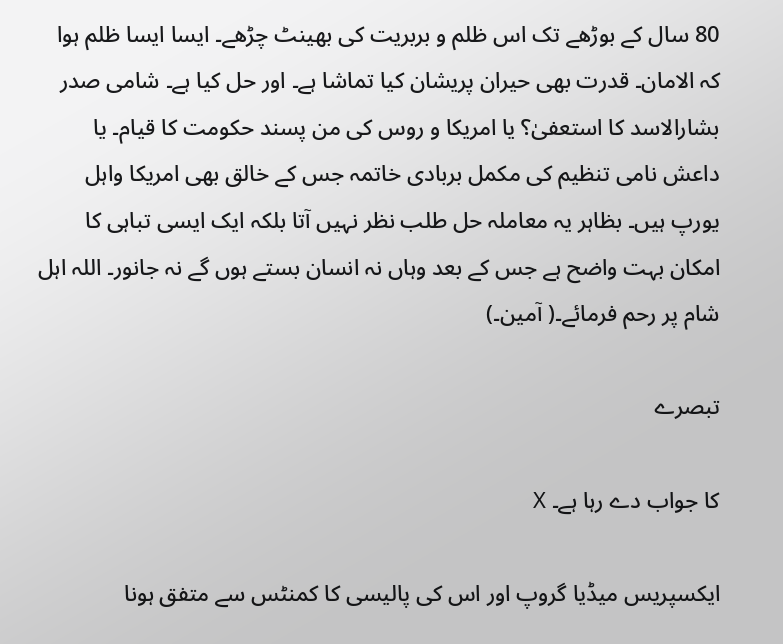80 سال کے بوڑھے تک اس ظلم و بربریت کی بھینٹ چڑھے۔ ایسا ایسا ظلم ہوا کہ الامان۔ قدرت بھی حیران پریشان کیا تماشا ہے۔ اور حل کیا ہے۔ شامی صدر بشارالاسد کا استعفیٰ؟ یا امریکا و روس کی من پسند حکومت کا قیام۔ یا داعش نامی تنظیم کی مکمل بربادی خاتمہ جس کے خالق بھی امریکا واہل یورپ ہیں۔ بظاہر یہ معاملہ حل طلب نظر نہیں آتا بلکہ ایک ایسی تباہی کا امکان بہت واضح ہے جس کے بعد وہاں نہ انسان بستے ہوں گے نہ جانور۔ اللہ اہل شام پر رحم فرمائے۔( آمین۔)

تبصرے

کا جواب دے رہا ہے۔ X

ایکسپریس میڈیا گروپ اور اس کی پالیسی کا کمنٹس سے متفق ہونا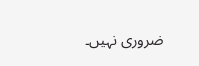ضروری نہیں۔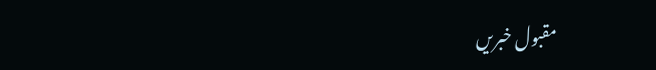مقبول خبریں